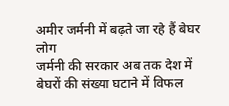अमीर जर्मनी में बढ़ते जा रहे हैं बेघर लोग
जर्मनी की सरकार अब तक देश में बेघरों की संख्या घटाने में विफल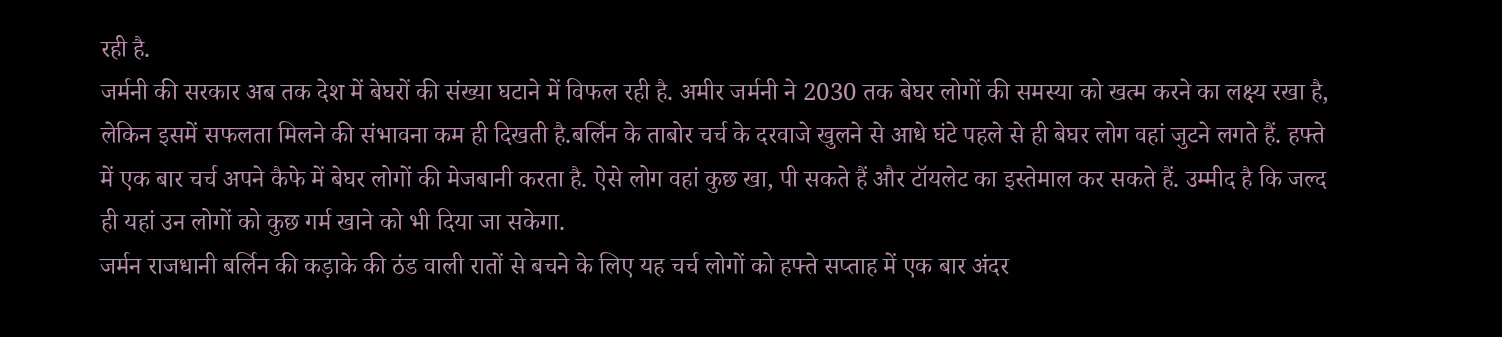रही है.
जर्मनी की सरकार अब तक देश में बेघरों की संख्या घटाने में विफल रही है. अमीर जर्मनी ने 2030 तक बेघर लोगों की समस्या को खत्म करने का लक्ष्य रखा है, लेकिन इसमें सफलता मिलने की संभावना कम ही दिखती है.बर्लिन के ताबोर चर्च के दरवाजे खुलने से आधे घंटे पहले से ही बेघर लोग वहां जुटने लगते हैं. हफ्ते में एक बार चर्च अपने कैफे में बेघर लोगों की मेजबानी करता है. ऐसे लोग वहां कुछ खा, पी सकते हैं और टॉयलेट का इस्तेमाल कर सकते हैं. उम्मीद है कि जल्द ही यहां उन लोगों को कुछ गर्म खाने को भी दिया जा सकेगा.
जर्मन राजधानी बर्लिन की कड़ाके की ठंड वाली रातों से बचने के लिए यह चर्च लोगों को हफ्ते सप्ताह में एक बार अंदर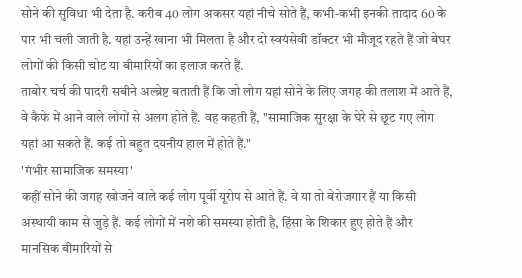सोने की सुविधा भी देता है. करीब 40 लोग अकसर यहां नीचे सोते हैं, कभी-कभी इनकी तादाद 60 के पार भी चली जाती है. यहां उन्हें खाना भी मिलता है और दो स्वयंसेवी डॉक्टर भी मौजूद रहते हैं जो बेघर लोगों की किसी चोट या बीमारियों का इलाज करते हैं.
ताबोर चर्च की पादरी सबीने अल्ब्रेष्ट बताती हैं कि जो लोग यहां सोने के लिए जगह की तलाश में आते हैं, वे कैफे में आने वाले लोगों से अलग होते हैं. वह कहती हैं, "सामाजिक सुरक्षा के घेरे से छूट गए लोग यहां आ सकते हैं. कई तो बहुत दयनीय हाल में होते हैं."
'गंभीर सामाजिक समस्या'
कहीं सोने की जगह खोजने वाले कई लोग पूर्वी यूरोप से आते हैं. वे या तो बेरोजगार हैं या किसी अस्थायी काम से जुड़े हैं. कई लोगों में नशे की समस्या होती है, हिंसा के शिकार हुए होते हैं और मानसिक बीमारियों से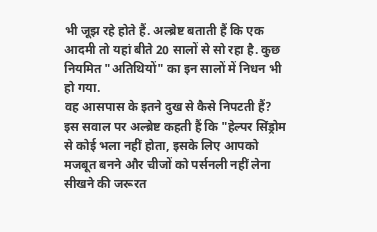भी जूझ रहे होते हैं. अल्ब्रेष्ट बताती हैं कि एक आदमी तो यहां बीते 20 सालों से सो रहा है. कुछ नियमित "अतिथियों" का इन सालों में निधन भी हो गया.
वह आसपास के इतने दुख से कैसे निपटती हैं? इस सवाल पर अल्ब्रेष्ट कहती हैं कि "हेल्पर सिंड्रोम से कोई भला नहीं होता, इसके लिए आपको मजबूत बनने और चीजों को पर्सनली नहीं लेना सीखने की जरूरत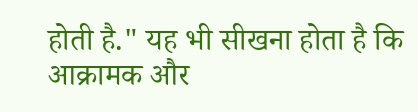होती है." यह भी सीखना होता है कि आक्रामक और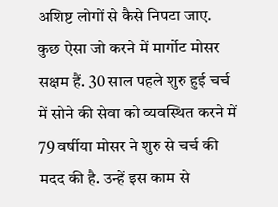अशिष्ट लोगों से कैसे निपटा जाए. कुछ ऐसा जो करने में मार्गोट मोसर सक्षम हैं. 30 साल पहले शुरु हुई चर्च में सोने की सेवा को व्यवस्थित करने में 79 वर्षीया मोसर ने शुरु से चर्च की मदद की है. उन्हें इस काम से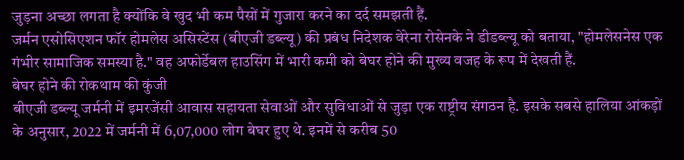जुड़ना अच्छा लगता है क्योंकि वे खुद भी कम पैसों में गुजारा करने का दर्द समझती हैं.
जर्मन एसोसिएशन फॉर होमलेस असिस्टेंस (बीएजी डब्ल्यू) की प्रबंध निदेशक वेरेना रोसेनके ने डीडब्ल्यू को बताया, "होमलेसनेस एक गंभीर सामाजिक समस्या है." वह अफोर्डेबल हाउसिंग में भारी कमी को बेघर होने की मुख्य वजह के रूप में देखती हैं.
बेघर होने की रोकथाम की कुंजी
बीएजी डब्ल्यू जर्मनी में इमरजेंसी आवास सहायता सेवाओं और सुविधाओं से जुड़ा एक राष्ट्रीय संगठन है. इसके सबसे हालिया आंकड़ों के अनुसार, 2022 में जर्मनी में 6,07,000 लोग बेघर हुए थे. इनमें से करीब 50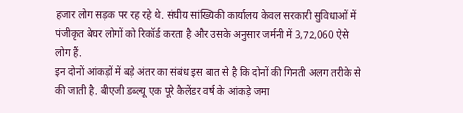हजार लोग सड़क पर रह रहे थे. संघीय सांख्यिकी कार्यालय केवल सरकारी सुविधाओं में पंजीकृत बेघर लोगों को रिकॉर्ड करता है और उसके अनुसार जर्मनी में 3,72,060 ऐसे लोग हैं.
इन दोनों आंकड़ों में बड़े अंतर का संबंध इस बात से है कि दोनों की गिनती अलग तरीके से की जाती है. बीएजी डब्ल्यू एक पूरे कैलेंडर वर्ष के आंकड़े जमा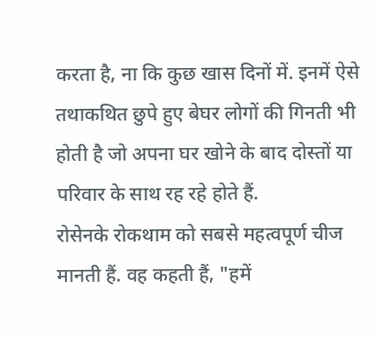करता है, ना कि कुछ खास दिनों में. इनमें ऐसे तथाकथित छुपे हुए बेघर लोगों की गिनती भी होती है जो अपना घर खोने के बाद दोस्तों या परिवार के साथ रह रहे होते हैं.
रोसेनके रोकथाम को सबसे महत्वपूर्ण चीज मानती हैं. वह कहती हैं, "हमें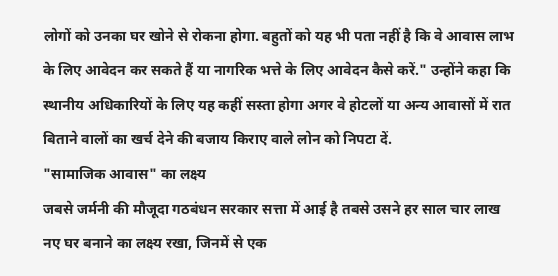लोगों को उनका घर खोने से रोकना होगा. बहुतों को यह भी पता नहीं है कि वे आवास लाभ के लिए आवेदन कर सकते हैं या नागरिक भत्ते के लिए आवेदन कैसे करें." उन्होंने कहा कि स्थानीय अधिकारियों के लिए यह कहीं सस्ता होगा अगर वे होटलों या अन्य आवासों में रात बिताने वालों का खर्च देने की बजाय किराए वाले लोन को निपटा दें.
"सामाजिक आवास" का लक्ष्य
जबसे जर्मनी की मौजूदा गठबंधन सरकार सत्ता में आई है तबसे उसने हर साल चार लाख नए घर बनाने का लक्ष्य रखा, जिनमें से एक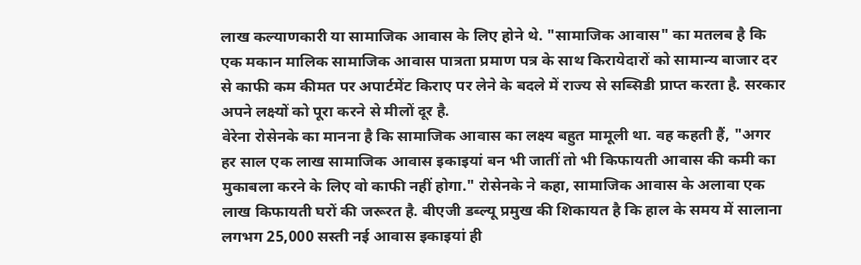लाख कल्याणकारी या सामाजिक आवास के लिए होने थे. "सामाजिक आवास" का मतलब है कि एक मकान मालिक सामाजिक आवास पात्रता प्रमाण पत्र के साथ किरायेदारों को सामान्य बाजार दर से काफी कम कीमत पर अपार्टमेंट किराए पर लेने के बदले में राज्य से सब्सिडी प्राप्त करता है. सरकार अपने लक्ष्यों को पूरा करने से मीलों दूर है.
वेरेना रोसेनके का मानना है कि सामाजिक आवास का लक्ष्य बहुत मामूली था. वह कहती हैं, "अगर हर साल एक लाख सामाजिक आवास इकाइयां बन भी जातीं तो भी किफायती आवास की कमी का मुकाबला करने के लिए वो काफी नहीं होगा." रोसेनके ने कहा, सामाजिक आवास के अलावा एक लाख किफायती घरों की जरूरत है. बीएजी डब्ल्यू प्रमुख की शिकायत है कि हाल के समय में सालाना लगभग 25,000 सस्ती नई आवास इकाइयां ही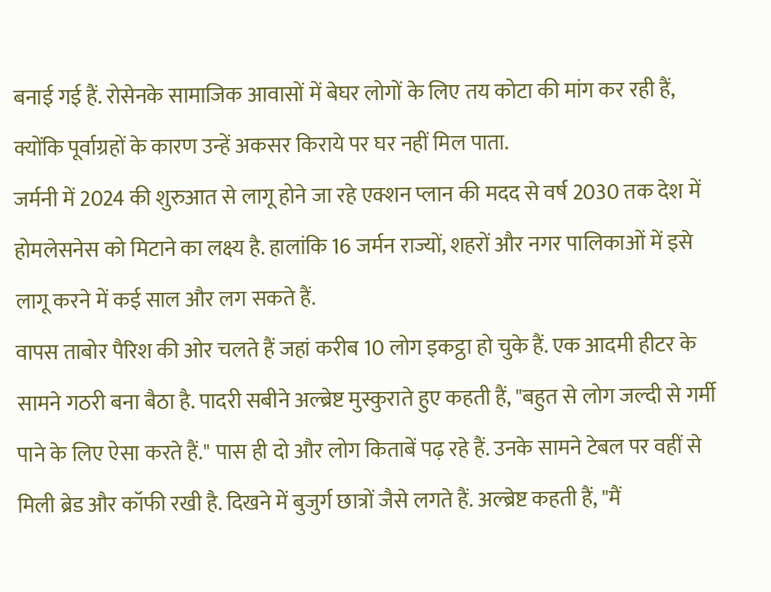बनाई गई हैं. रोसेनके सामाजिक आवासों में बेघर लोगों के लिए तय कोटा की मांग कर रही हैं, क्योंकि पूर्वाग्रहों के कारण उन्हें अकसर किराये पर घर नहीं मिल पाता.
जर्मनी में 2024 की शुरुआत से लागू होने जा रहे एक्शन प्लान की मदद से वर्ष 2030 तक देश में होमलेसनेस को मिटाने का लक्ष्य है. हालांकि 16 जर्मन राज्यों, शहरों और नगर पालिकाओं में इसे लागू करने में कई साल और लग सकते हैं.
वापस ताबोर पैरिश की ओर चलते हैं जहां करीब 10 लोग इकट्ठा हो चुके हैं. एक आदमी हीटर के सामने गठरी बना बैठा है. पादरी सबीने अल्ब्रेष्ट मुस्कुराते हुए कहती हैं, "बहुत से लोग जल्दी से गर्मी पाने के लिए ऐसा करते हैं." पास ही दो और लोग किताबें पढ़ रहे हैं. उनके सामने टेबल पर वहीं से मिली ब्रेड और कॉफी रखी है. दिखने में बुजुर्ग छात्रों जैसे लगते हैं. अल्ब्रेष्ट कहती हैं, "मैं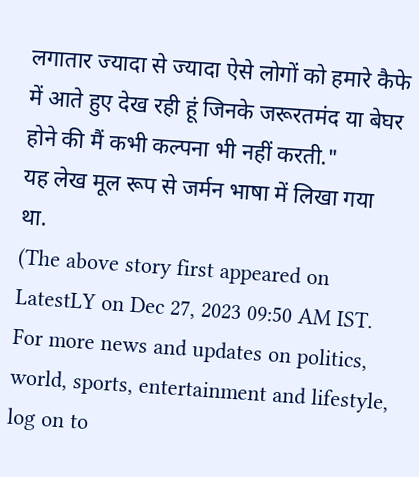लगातार ज्यादा से ज्यादा ऐसे लोगों को हमारे कैफे में आते हुए देख रही हूं जिनके जरूरतमंद या बेघर होने की मैं कभी कल्पना भी नहीं करती."
यह लेख मूल रूप से जर्मन भाषा में लिखा गया था.
(The above story first appeared on LatestLY on Dec 27, 2023 09:50 AM IST. For more news and updates on politics, world, sports, entertainment and lifestyle, log on to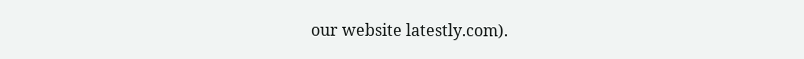our website latestly.com).